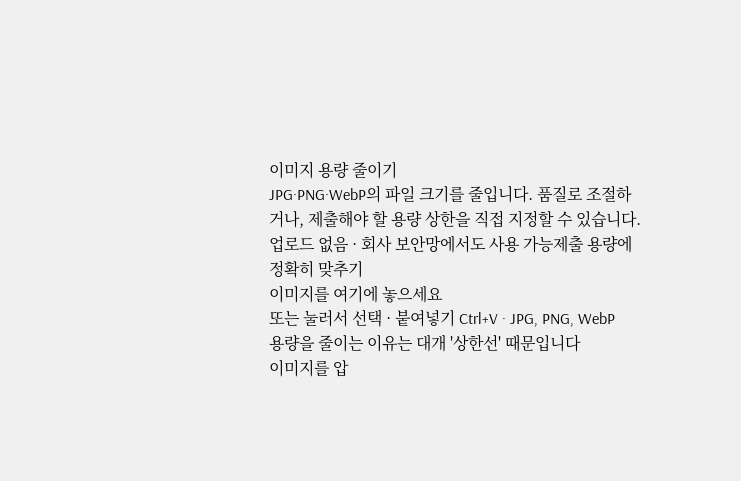이미지 용량 줄이기
JPG·PNG·WebP의 파일 크기를 줄입니다. 품질로 조절하거나, 제출해야 할 용량 상한을 직접 지정할 수 있습니다.
업로드 없음 · 회사 보안망에서도 사용 가능제출 용량에 정확히 맞추기
이미지를 여기에 놓으세요
또는 눌러서 선택 · 붙여넣기 Ctrl+V · JPG, PNG, WebP
용량을 줄이는 이유는 대개 '상한선' 때문입니다
이미지를 압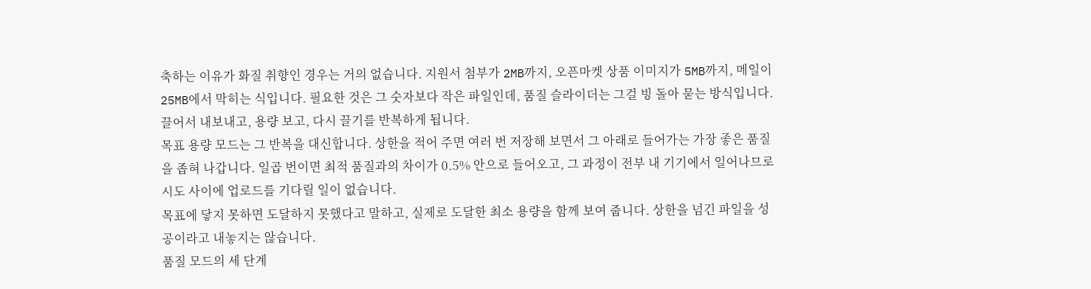축하는 이유가 화질 취향인 경우는 거의 없습니다. 지원서 첨부가 2MB까지, 오픈마켓 상품 이미지가 5MB까지, 메일이 25MB에서 막히는 식입니다. 필요한 것은 그 숫자보다 작은 파일인데, 품질 슬라이더는 그걸 빙 돌아 묻는 방식입니다. 끌어서 내보내고, 용량 보고, 다시 끌기를 반복하게 됩니다.
목표 용량 모드는 그 반복을 대신합니다. 상한을 적어 주면 여러 번 저장해 보면서 그 아래로 들어가는 가장 좋은 품질을 좁혀 나갑니다. 일곱 번이면 최적 품질과의 차이가 0.5% 안으로 들어오고, 그 과정이 전부 내 기기에서 일어나므로 시도 사이에 업로드를 기다릴 일이 없습니다.
목표에 닿지 못하면 도달하지 못했다고 말하고, 실제로 도달한 최소 용량을 함께 보여 줍니다. 상한을 넘긴 파일을 성공이라고 내놓지는 않습니다.
품질 모드의 세 단계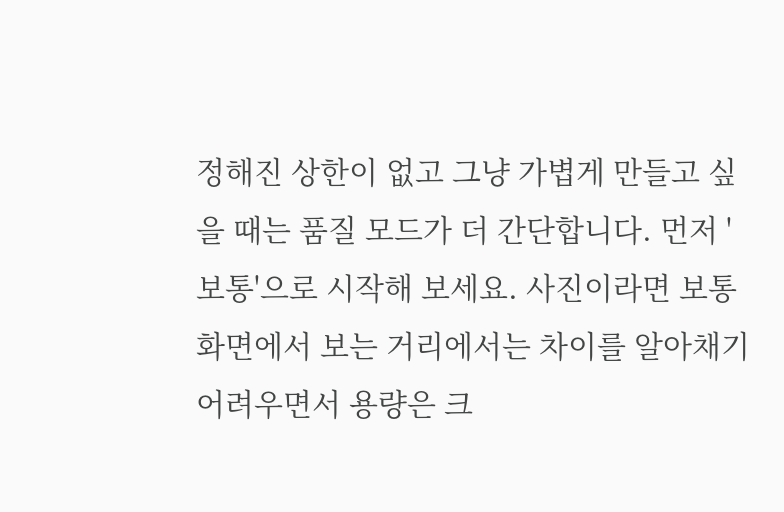정해진 상한이 없고 그냥 가볍게 만들고 싶을 때는 품질 모드가 더 간단합니다. 먼저 '보통'으로 시작해 보세요. 사진이라면 보통 화면에서 보는 거리에서는 차이를 알아채기 어려우면서 용량은 크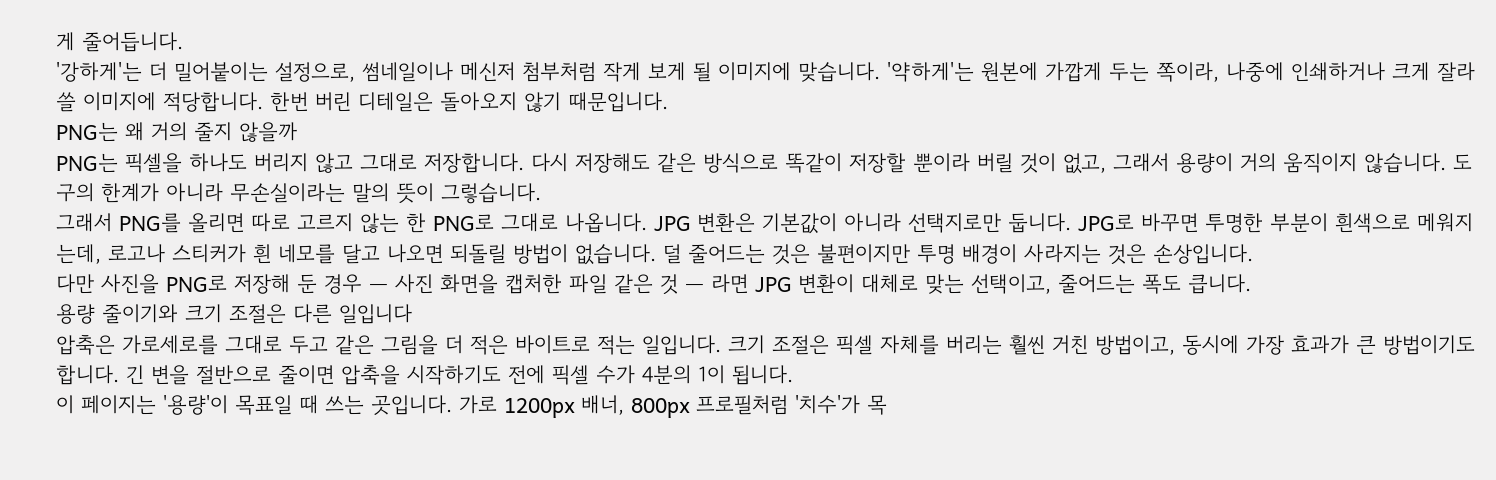게 줄어듭니다.
'강하게'는 더 밀어붙이는 설정으로, 썸네일이나 메신저 첨부처럼 작게 보게 될 이미지에 맞습니다. '약하게'는 원본에 가깝게 두는 쪽이라, 나중에 인쇄하거나 크게 잘라 쓸 이미지에 적당합니다. 한번 버린 디테일은 돌아오지 않기 때문입니다.
PNG는 왜 거의 줄지 않을까
PNG는 픽셀을 하나도 버리지 않고 그대로 저장합니다. 다시 저장해도 같은 방식으로 똑같이 저장할 뿐이라 버릴 것이 없고, 그래서 용량이 거의 움직이지 않습니다. 도구의 한계가 아니라 무손실이라는 말의 뜻이 그렇습니다.
그래서 PNG를 올리면 따로 고르지 않는 한 PNG로 그대로 나옵니다. JPG 변환은 기본값이 아니라 선택지로만 둡니다. JPG로 바꾸면 투명한 부분이 흰색으로 메워지는데, 로고나 스티커가 흰 네모를 달고 나오면 되돌릴 방법이 없습니다. 덜 줄어드는 것은 불편이지만 투명 배경이 사라지는 것은 손상입니다.
다만 사진을 PNG로 저장해 둔 경우 — 사진 화면을 캡처한 파일 같은 것 — 라면 JPG 변환이 대체로 맞는 선택이고, 줄어드는 폭도 큽니다.
용량 줄이기와 크기 조절은 다른 일입니다
압축은 가로세로를 그대로 두고 같은 그림을 더 적은 바이트로 적는 일입니다. 크기 조절은 픽셀 자체를 버리는 훨씬 거친 방법이고, 동시에 가장 효과가 큰 방법이기도 합니다. 긴 변을 절반으로 줄이면 압축을 시작하기도 전에 픽셀 수가 4분의 1이 됩니다.
이 페이지는 '용량'이 목표일 때 쓰는 곳입니다. 가로 1200px 배너, 800px 프로필처럼 '치수'가 목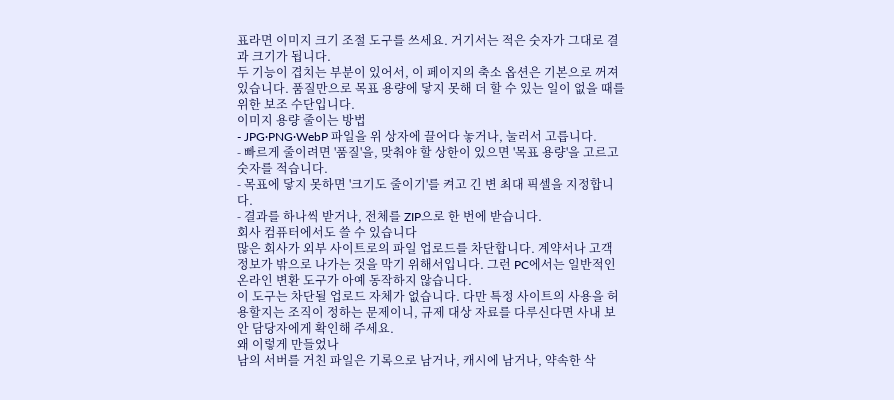표라면 이미지 크기 조절 도구를 쓰세요. 거기서는 적은 숫자가 그대로 결과 크기가 됩니다.
두 기능이 겹치는 부분이 있어서, 이 페이지의 축소 옵션은 기본으로 꺼져 있습니다. 품질만으로 목표 용량에 닿지 못해 더 할 수 있는 일이 없을 때를 위한 보조 수단입니다.
이미지 용량 줄이는 방법
- JPG·PNG·WebP 파일을 위 상자에 끌어다 놓거나, 눌러서 고릅니다.
- 빠르게 줄이려면 '품질'을, 맞춰야 할 상한이 있으면 '목표 용량'을 고르고 숫자를 적습니다.
- 목표에 닿지 못하면 '크기도 줄이기'를 켜고 긴 변 최대 픽셀을 지정합니다.
- 결과를 하나씩 받거나, 전체를 ZIP으로 한 번에 받습니다.
회사 컴퓨터에서도 쓸 수 있습니다
많은 회사가 외부 사이트로의 파일 업로드를 차단합니다. 계약서나 고객 정보가 밖으로 나가는 것을 막기 위해서입니다. 그런 PC에서는 일반적인 온라인 변환 도구가 아예 동작하지 않습니다.
이 도구는 차단될 업로드 자체가 없습니다. 다만 특정 사이트의 사용을 허용할지는 조직이 정하는 문제이니, 규제 대상 자료를 다루신다면 사내 보안 담당자에게 확인해 주세요.
왜 이렇게 만들었나
남의 서버를 거친 파일은 기록으로 남거나, 캐시에 남거나, 약속한 삭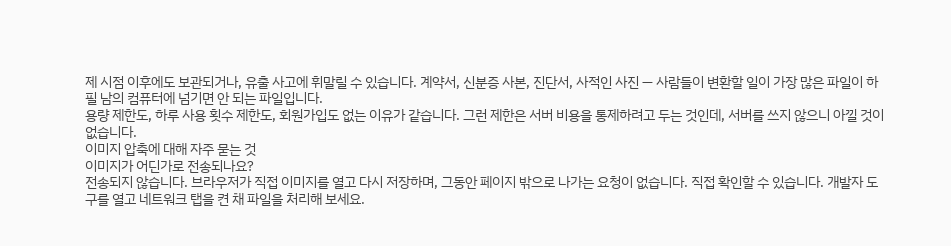제 시점 이후에도 보관되거나, 유출 사고에 휘말릴 수 있습니다. 계약서, 신분증 사본, 진단서, 사적인 사진 — 사람들이 변환할 일이 가장 많은 파일이 하필 남의 컴퓨터에 넘기면 안 되는 파일입니다.
용량 제한도, 하루 사용 횟수 제한도, 회원가입도 없는 이유가 같습니다. 그런 제한은 서버 비용을 통제하려고 두는 것인데, 서버를 쓰지 않으니 아낄 것이 없습니다.
이미지 압축에 대해 자주 묻는 것
이미지가 어딘가로 전송되나요?
전송되지 않습니다. 브라우저가 직접 이미지를 열고 다시 저장하며, 그동안 페이지 밖으로 나가는 요청이 없습니다. 직접 확인할 수 있습니다. 개발자 도구를 열고 네트워크 탭을 켠 채 파일을 처리해 보세요.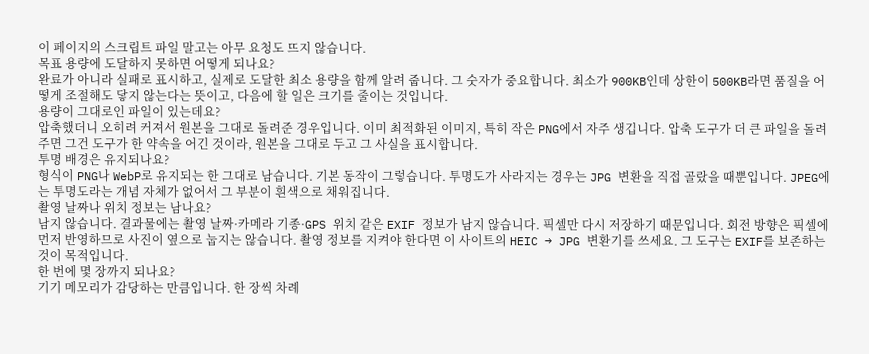이 페이지의 스크립트 파일 말고는 아무 요청도 뜨지 않습니다.
목표 용량에 도달하지 못하면 어떻게 되나요?
완료가 아니라 실패로 표시하고, 실제로 도달한 최소 용량을 함께 알려 줍니다. 그 숫자가 중요합니다. 최소가 900KB인데 상한이 500KB라면 품질을 어떻게 조절해도 닿지 않는다는 뜻이고, 다음에 할 일은 크기를 줄이는 것입니다.
용량이 그대로인 파일이 있는데요?
압축했더니 오히려 커져서 원본을 그대로 돌려준 경우입니다. 이미 최적화된 이미지, 특히 작은 PNG에서 자주 생깁니다. 압축 도구가 더 큰 파일을 돌려주면 그건 도구가 한 약속을 어긴 것이라, 원본을 그대로 두고 그 사실을 표시합니다.
투명 배경은 유지되나요?
형식이 PNG나 WebP로 유지되는 한 그대로 남습니다. 기본 동작이 그렇습니다. 투명도가 사라지는 경우는 JPG 변환을 직접 골랐을 때뿐입니다. JPEG에는 투명도라는 개념 자체가 없어서 그 부분이 흰색으로 채워집니다.
촬영 날짜나 위치 정보는 남나요?
남지 않습니다. 결과물에는 촬영 날짜·카메라 기종·GPS 위치 같은 EXIF 정보가 남지 않습니다. 픽셀만 다시 저장하기 때문입니다. 회전 방향은 픽셀에 먼저 반영하므로 사진이 옆으로 눕지는 않습니다. 촬영 정보를 지켜야 한다면 이 사이트의 HEIC → JPG 변환기를 쓰세요. 그 도구는 EXIF를 보존하는 것이 목적입니다.
한 번에 몇 장까지 되나요?
기기 메모리가 감당하는 만큼입니다. 한 장씩 차례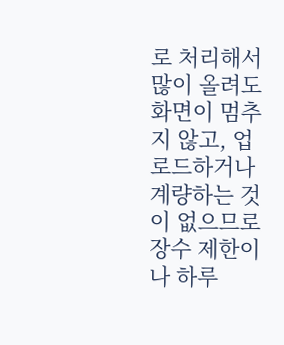로 처리해서 많이 올려도 화면이 멈추지 않고, 업로드하거나 계량하는 것이 없으므로 장수 제한이나 하루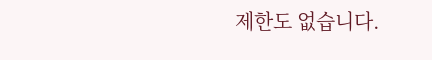제한도 없습니다.